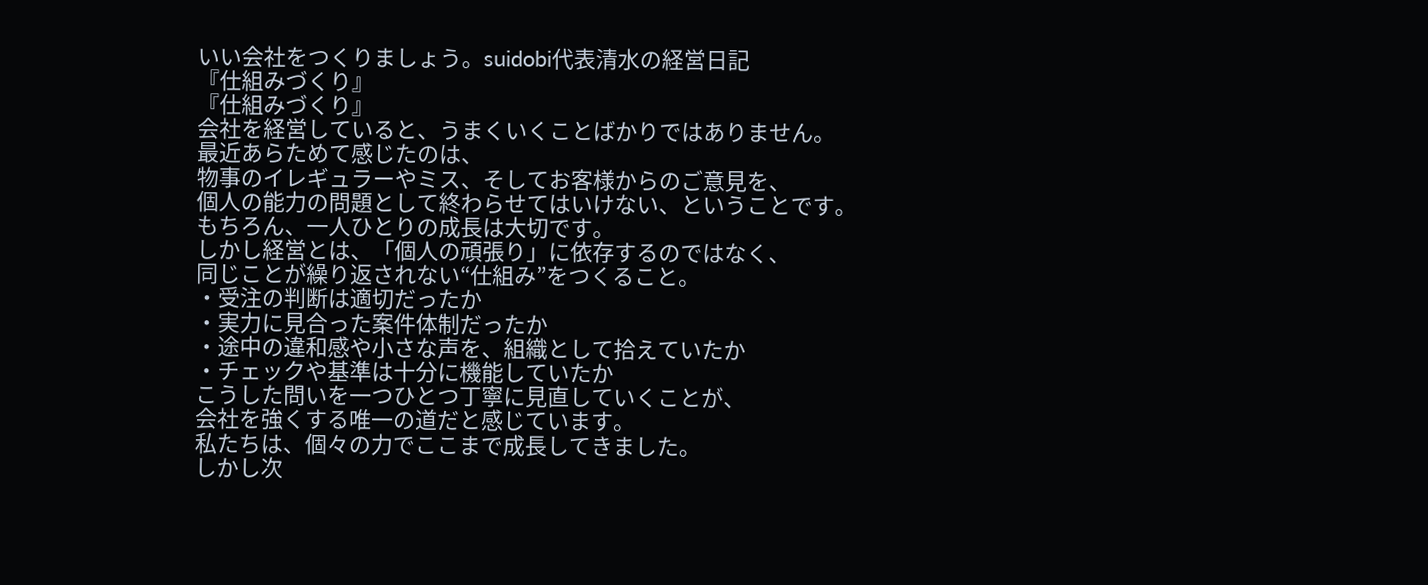いい会社をつくりましょう。suidobi代表清水の経営日記
『仕組みづくり』
『仕組みづくり』
会社を経営していると、うまくいくことばかりではありません。
最近あらためて感じたのは、
物事のイレギュラーやミス、そしてお客様からのご意見を、
個人の能力の問題として終わらせてはいけない、ということです。
もちろん、一人ひとりの成長は大切です。
しかし経営とは、「個人の頑張り」に依存するのではなく、
同じことが繰り返されない“仕組み”をつくること。
・受注の判断は適切だったか
・実力に見合った案件体制だったか
・途中の違和感や小さな声を、組織として拾えていたか
・チェックや基準は十分に機能していたか
こうした問いを一つひとつ丁寧に見直していくことが、
会社を強くする唯一の道だと感じています。
私たちは、個々の力でここまで成長してきました。
しかし次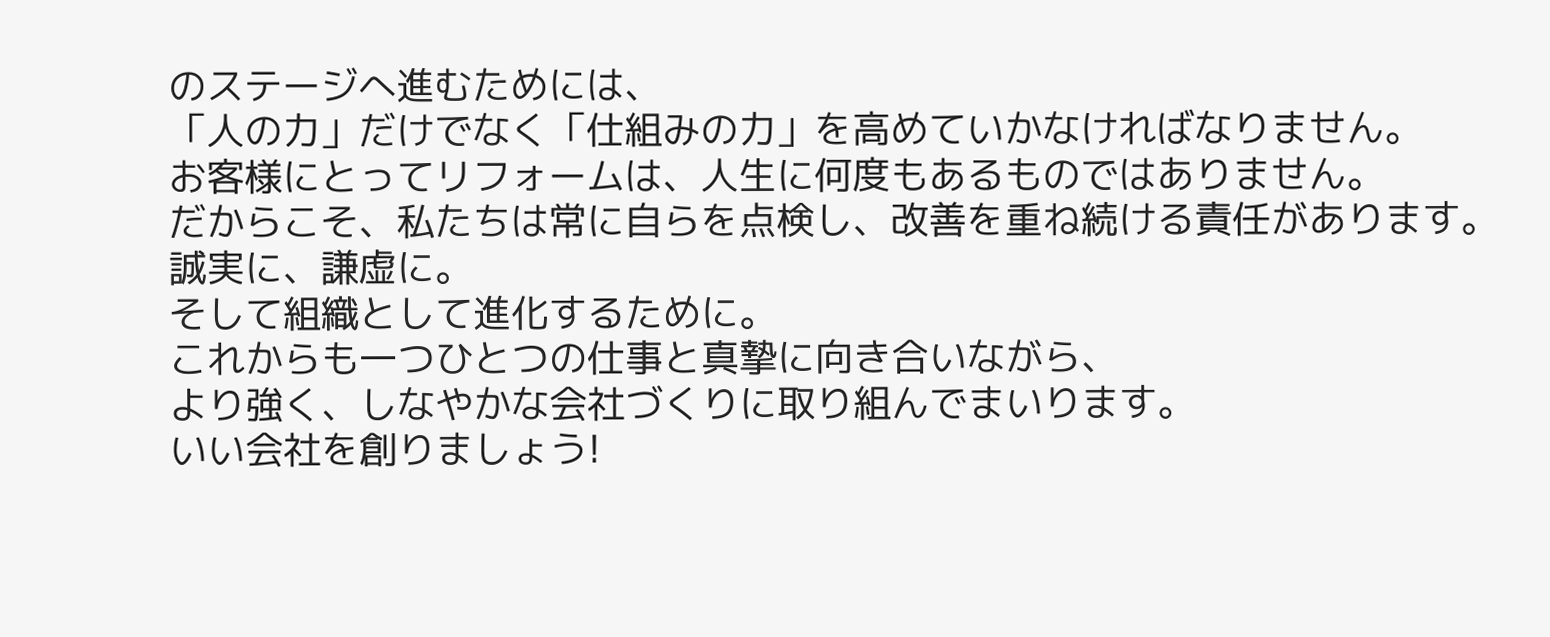のステージへ進むためには、
「人の力」だけでなく「仕組みの力」を高めていかなければなりません。
お客様にとってリフォームは、人生に何度もあるものではありません。
だからこそ、私たちは常に自らを点検し、改善を重ね続ける責任があります。
誠実に、謙虚に。
そして組織として進化するために。
これからも一つひとつの仕事と真摯に向き合いながら、
より強く、しなやかな会社づくりに取り組んでまいります。
いい会社を創りましょう!